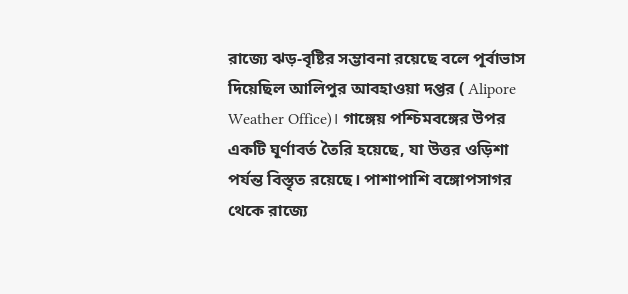রাজ্যে ঝড়-বৃষ্টির সম্ভাবনা রয়েছে বলে পূর্বাভাস দিয়েছিল আলিপুর আবহাওয়া দপ্তর ( Alipore Weather Office)। গাঙ্গেয় পশ্চিমবঙ্গের উপর একটি ঘূর্ণাবর্ত তৈরি হয়েছে, যা উত্তর ওড়িশা পর্যন্ত বিস্তৃত রয়েছে। পাশাপাশি বঙ্গোপসাগর থেকে রাজ্যে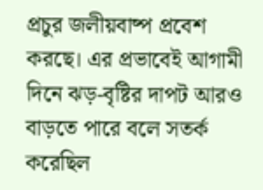প্রচুর জলীয়বাষ্প প্রবেশ করছে। এর প্রভাবেই আগামী দিনে ঝড়-বৃষ্টির দাপট আরও বাড়তে পারে বলে সতর্ক করেছিল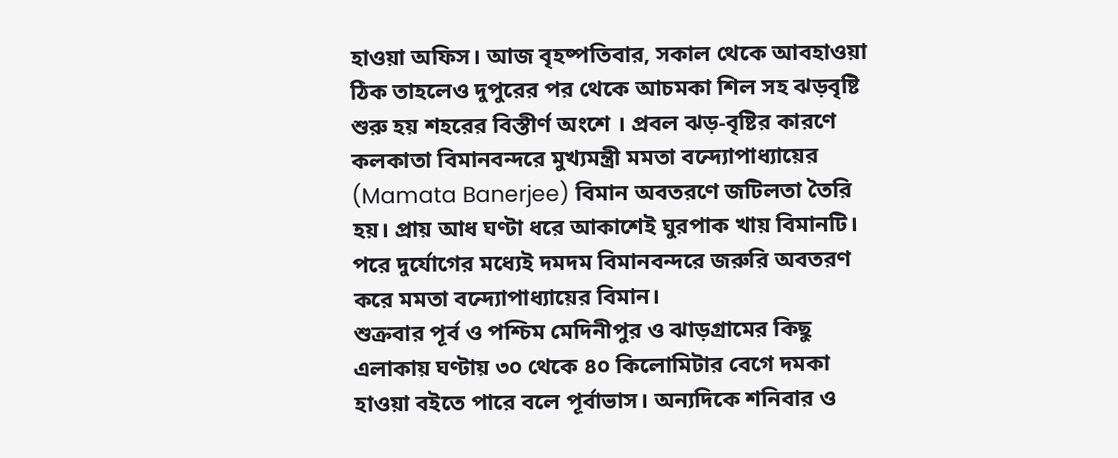হাওয়া অফিস। আজ বৃহষ্পতিবার, সকাল থেকে আবহাওয়া ঠিক তাহলেও দুপুরের পর থেকে আচমকা শিল সহ ঝড়বৃষ্টি শুরু হয় শহরের বিস্তীর্ণ অংশে । প্রবল ঝড়-বৃষ্টির কারণে কলকাতা বিমানবন্দরে মুখ্যমন্ত্রী মমতা বন্দ্যোপাধ্যায়ের (Mamata Banerjee) বিমান অবতরণে জটিলতা তৈরি হয়। প্রায় আধ ঘণ্টা ধরে আকাশেই ঘুরপাক খায় বিমানটি। পরে দুর্যোগের মধ্যেই দমদম বিমানবন্দরে জরুরি অবতরণ করে মমতা বন্দ্যোপাধ্যায়ের বিমান।
শুক্রবার পূর্ব ও পশ্চিম মেদিনীপুর ও ঝাড়গ্রামের কিছু এলাকায় ঘণ্টায় ৩০ থেকে ৪০ কিলোমিটার বেগে দমকা হাওয়া বইতে পারে বলে পূর্বাভাস। অন্যদিকে শনিবার ও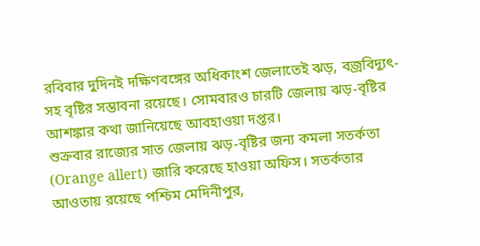রবিবার দুদিনই দক্ষিণবঙ্গের অধিকাংশ জেলাতেই ঝড়, বজ্রবিদ্যুৎ-সহ বৃষ্টির সম্ভাবনা রয়েছে। সোমবারও চারটি জেলায় ঝড়-বৃষ্টির আশঙ্কার কথা জানিয়েছে আবহাওয়া দপ্তর।
শুক্রবার রাজ্যের সাত জেলায় ঝড়-বৃষ্টির জন্য কমলা সতর্কতা (Orange allert) জারি করেছে হাওয়া অফিস। সতর্কতার আওতায় রয়েছে পশ্চিম মেদিনীপুর,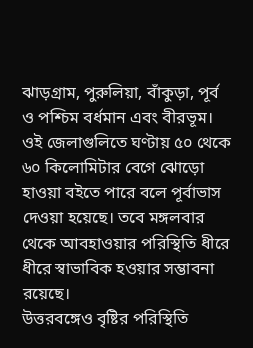ঝাড়গ্রাম, পুরুলিয়া, বাঁকুড়া, পূর্ব ও পশ্চিম বর্ধমান এবং বীরভূম। ওই জেলাগুলিতে ঘণ্টায় ৫০ থেকে ৬০ কিলোমিটার বেগে ঝোড়ো হাওয়া বইতে পারে বলে পূর্বাভাস দেওয়া হয়েছে। তবে মঙ্গলবার থেকে আবহাওয়ার পরিস্থিতি ধীরে ধীরে স্বাভাবিক হওয়ার সম্ভাবনা রয়েছে।
উত্তরবঙ্গেও বৃষ্টির পরিস্থিতি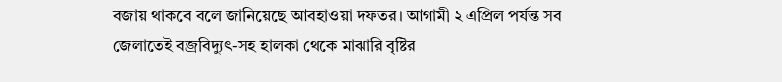বজায় থাকবে বলে জানিয়েছে আবহাওয়া দফতর। আগামী ২ এপ্রিল পর্যন্ত সব জেলাতেই বজ্রবিদ্যুৎ-সহ হালকা থেকে মাঝারি বৃষ্টির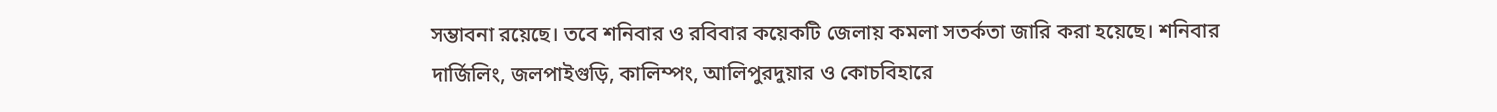সম্ভাবনা রয়েছে। তবে শনিবার ও রবিবার কয়েকটি জেলায় কমলা সতর্কতা জারি করা হয়েছে। শনিবার দার্জিলিং, জলপাইগুড়ি, কালিম্পং, আলিপুরদুয়ার ও কোচবিহারে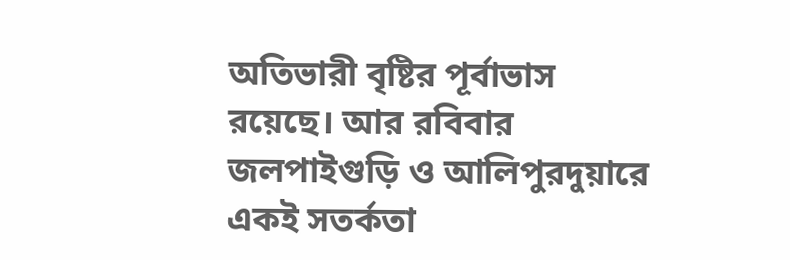অতিভারী বৃষ্টির পূর্বাভাস রয়েছে। আর রবিবার জলপাইগুড়ি ও আলিপুরদুয়ারে একই সতর্কতা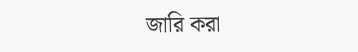জারি করা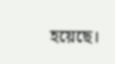হয়েছে।